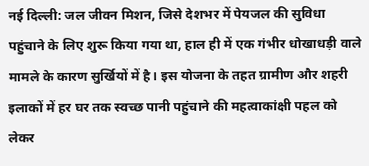नई दिल्ली: जल जीवन मिशन, जिसे देशभर में पेयजल की सुविधा पहुंचाने के लिए शुरू किया गया था, हाल ही में एक गंभीर धोखाधड़ी वाले मामले के कारण सुर्खियों में है। इस योजना के तहत ग्रामीण और शहरी इलाकों में हर घर तक स्वच्छ पानी पहुंचाने की महत्वाकांक्षी पहल को लेकर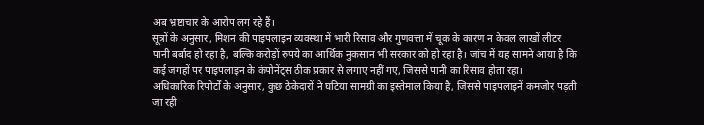अब भ्रष्टाचार के आरोप लग रहे हैं।
सूत्रों के अनुसार, मिशन की पाइपलाइन व्यवस्था में भारी रिसाव और गुणवत्ता में चूक के कारण न केवल लाखों लीटर पानी बर्बाद हो रहा है, बल्कि करोड़ों रुपये का आर्थिक नुकसान भी सरकार को हो रहा है। जांच में यह सामने आया है कि कई जगहों पर पाइपलाइन के कंपोनेंट्स ठीक प्रकार से लगाए नहीं गए, जिससे पानी का रिसाव होता रहा।
अधिकारिक रिपोर्टों के अनुसार, कुछ ठेकेदारों ने घटिया सामग्री का इस्तेमाल किया है, जिससे पाइपलाइनें कमजोर पड़ती जा रही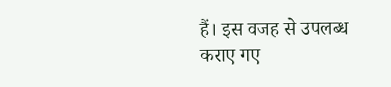हैं। इस वजह से उपलब्ध कराए गए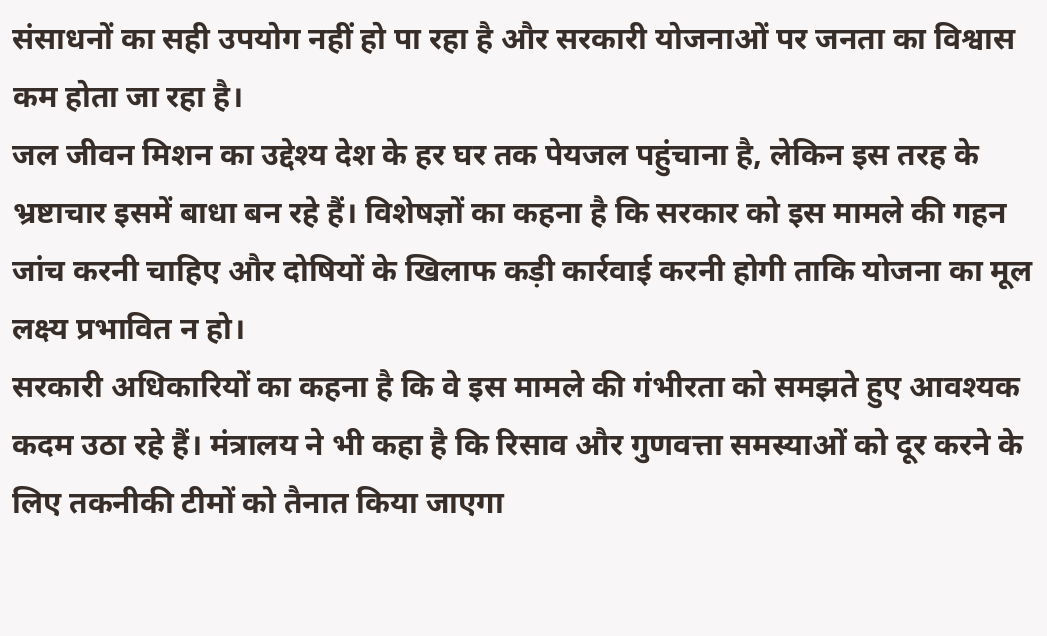संसाधनों का सही उपयोग नहीं हो पा रहा है और सरकारी योजनाओं पर जनता का विश्वास कम होता जा रहा है।
जल जीवन मिशन का उद्देश्य देश के हर घर तक पेयजल पहुंचाना है, लेकिन इस तरह के भ्रष्टाचार इसमें बाधा बन रहे हैं। विशेषज्ञों का कहना है कि सरकार को इस मामले की गहन जांच करनी चाहिए और दोषियों के खिलाफ कड़ी कार्रवाई करनी होगी ताकि योजना का मूल लक्ष्य प्रभावित न हो।
सरकारी अधिकारियों का कहना है कि वे इस मामले की गंभीरता को समझते हुए आवश्यक कदम उठा रहे हैं। मंत्रालय ने भी कहा है कि रिसाव और गुणवत्ता समस्याओं को दूर करने के लिए तकनीकी टीमों को तैनात किया जाएगा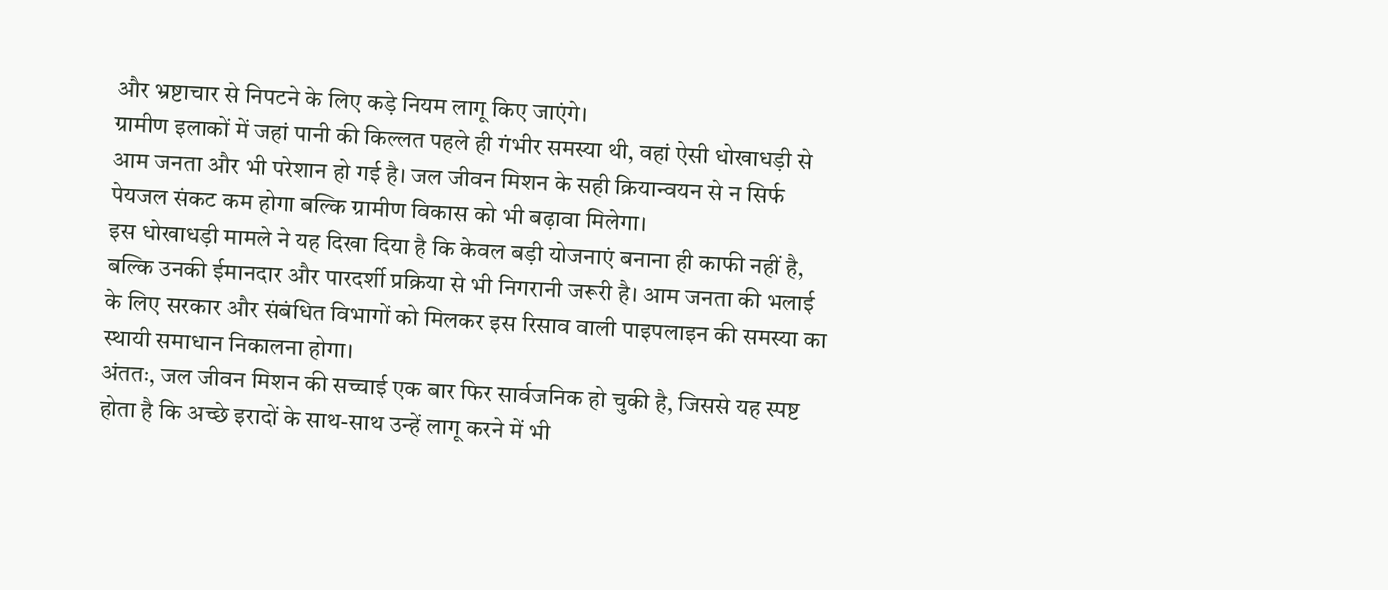और भ्रष्टाचार से निपटने के लिए कड़े नियम लागू किए जाएंगे।
ग्रामीण इलाकों में जहां पानी की किल्लत पहले ही गंभीर समस्या थी, वहां ऐसी धोखाधड़ी से आम जनता और भी परेशान हो गई है। जल जीवन मिशन के सही क्रियान्वयन से न सिर्फ पेयजल संकट कम होगा बल्कि ग्रामीण विकास को भी बढ़ावा मिलेगा।
इस धोखाधड़ी मामले ने यह दिखा दिया है कि केवल बड़ी योजनाएं बनाना ही काफी नहीं है, बल्कि उनकी ईमानदार और पारदर्शी प्रक्रिया से भी निगरानी जरूरी है। आम जनता की भलाई के लिए सरकार और संबंधित विभागों को मिलकर इस रिसाव वाली पाइपलाइन की समस्या का स्थायी समाधान निकालना होगा।
अंततः, जल जीवन मिशन की सच्चाई एक बार फिर सार्वजनिक हो चुकी है, जिससे यह स्पष्ट होता है कि अच्छे इरादों के साथ-साथ उन्हें लागू करने में भी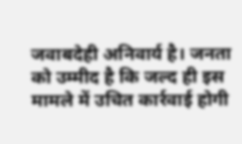जवाबदेही अनिवार्य है। जनता को उम्मीद है कि जल्द ही इस मामले में उचित कार्रवाई होगी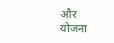और योजना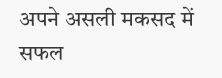अपने असली मकसद में सफल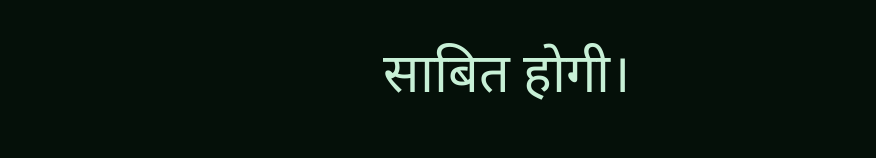साबित होगी।